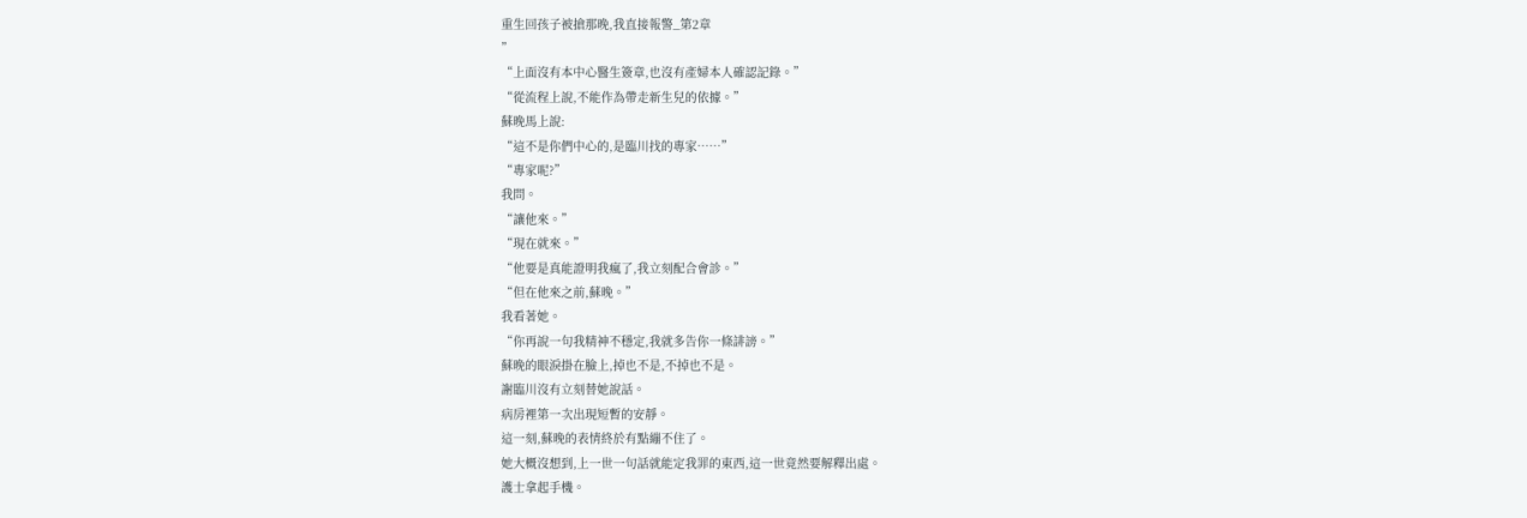重生回孩子被搶那晚,我直接報警_第2章
”
“上面沒有本中心醫生簽章,也沒有產婦本人確認記錄。”
“從流程上說,不能作為帶走新生兒的依據。”
蘇晚馬上說:
“這不是你們中心的,是臨川找的專家……”
“專家呢?”
我問。
“讓他來。”
“現在就來。”
“他要是真能證明我瘋了,我立刻配合會診。”
“但在他來之前,蘇晚。”
我看著她。
“你再說一句我精神不穩定,我就多告你一條誹謗。”
蘇晚的眼淚掛在臉上,掉也不是,不掉也不是。
謝臨川沒有立刻替她說話。
病房裡第一次出現短暫的安靜。
這一刻,蘇晚的表情終於有點繃不住了。
她大概沒想到,上一世一句話就能定我罪的東西,這一世竟然要解釋出處。
護士拿起手機。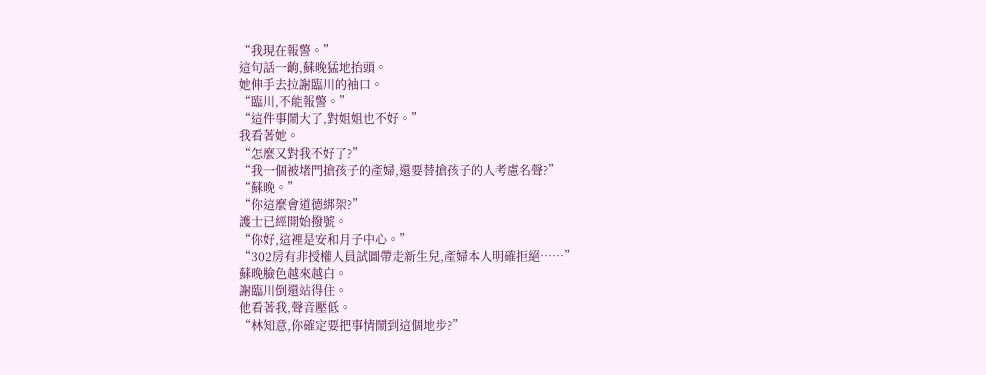“我現在報警。”
這句話一齣,蘇晚猛地抬頭。
她伸手去拉謝臨川的袖口。
“臨川,不能報警。”
“這件事鬧大了,對姐姐也不好。”
我看著她。
“怎麼又對我不好了?”
“我一個被堵門搶孩子的產婦,還要替搶孩子的人考慮名聲?”
“蘇晚。”
“你這麼會道德綁架?”
護士已經開始撥號。
“你好,這裡是安和月子中心。”
“302房有非授權人員試圖帶走新生兒,產婦本人明確拒絕……”
蘇晚臉色越來越白。
謝臨川倒還站得住。
他看著我,聲音壓低。
“林知意,你確定要把事情鬧到這個地步?”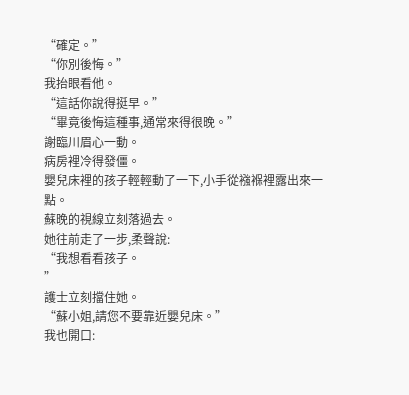“確定。”
“你別後悔。”
我抬眼看他。
“這話你說得挺早。”
“畢竟後悔這種事,通常來得很晚。”
謝臨川眉心一動。
病房裡冷得發僵。
嬰兒床裡的孩子輕輕動了一下,小手從襁褓裡露出來一點。
蘇晚的視線立刻落過去。
她往前走了一步,柔聲說:
“我想看看孩子。
”
護士立刻擋住她。
“蘇小姐,請您不要靠近嬰兒床。”
我也開口: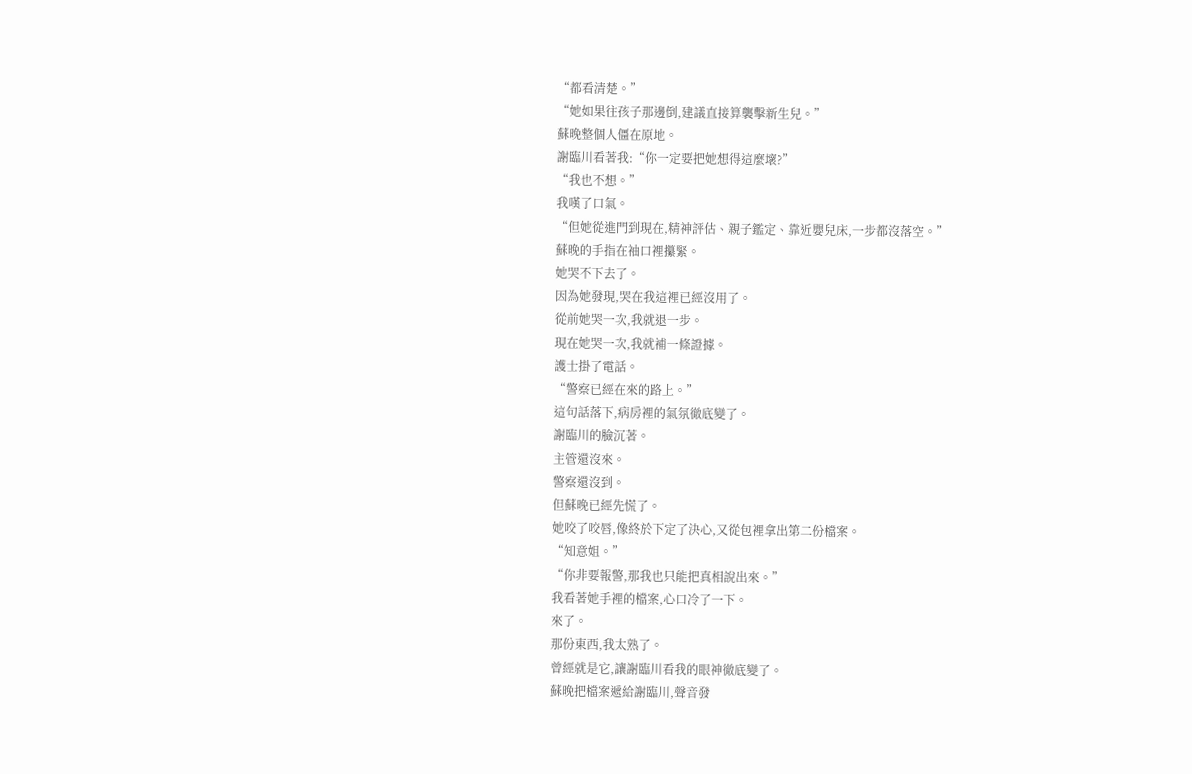“都看清楚。”
“她如果往孩子那邊倒,建議直接算襲擊新生兒。”
蘇晚整個人僵在原地。
謝臨川看著我:“你一定要把她想得這麼壞?”
“我也不想。”
我嘆了口氣。
“但她從進門到現在,精神評估、親子鑑定、靠近嬰兒床,一步都沒落空。”
蘇晚的手指在袖口裡攥緊。
她哭不下去了。
因為她發現,哭在我這裡已經沒用了。
從前她哭一次,我就退一步。
現在她哭一次,我就補一條證據。
護士掛了電話。
“警察已經在來的路上。”
這句話落下,病房裡的氣氛徹底變了。
謝臨川的臉沉著。
主管還沒來。
警察還沒到。
但蘇晚已經先慌了。
她咬了咬唇,像終於下定了決心,又從包裡拿出第二份檔案。
“知意姐。”
“你非要報警,那我也只能把真相說出來。”
我看著她手裡的檔案,心口冷了一下。
來了。
那份東西,我太熟了。
曾經就是它,讓謝臨川看我的眼神徹底變了。
蘇晚把檔案遞給謝臨川,聲音發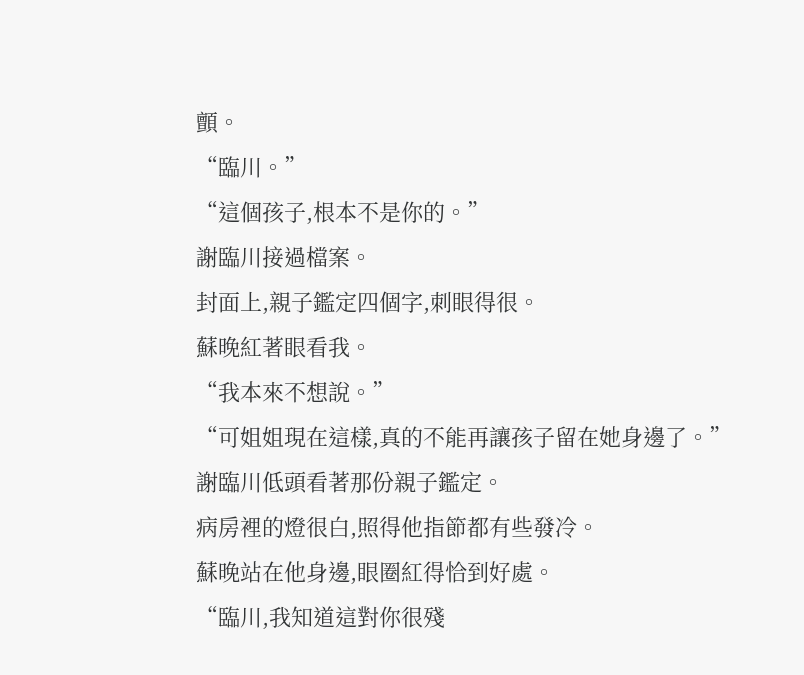顫。
“臨川。”
“這個孩子,根本不是你的。”
謝臨川接過檔案。
封面上,親子鑑定四個字,刺眼得很。
蘇晚紅著眼看我。
“我本來不想說。”
“可姐姐現在這樣,真的不能再讓孩子留在她身邊了。”
謝臨川低頭看著那份親子鑑定。
病房裡的燈很白,照得他指節都有些發冷。
蘇晚站在他身邊,眼圈紅得恰到好處。
“臨川,我知道這對你很殘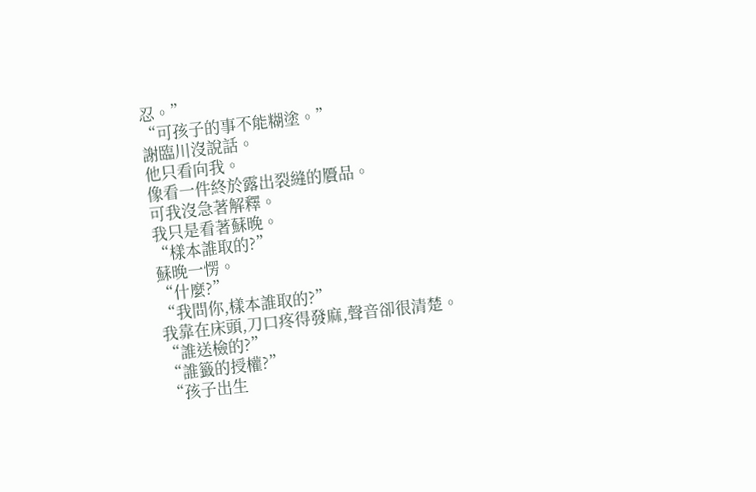忍。”
“可孩子的事不能糊塗。”
謝臨川沒說話。
他只看向我。
像看一件終於露出裂縫的贗品。
可我沒急著解釋。
我只是看著蘇晚。
“樣本誰取的?”
蘇晚一愣。
“什麼?”
“我問你,樣本誰取的?”
我靠在床頭,刀口疼得發麻,聲音卻很清楚。
“誰送檢的?”
“誰籤的授權?”
“孩子出生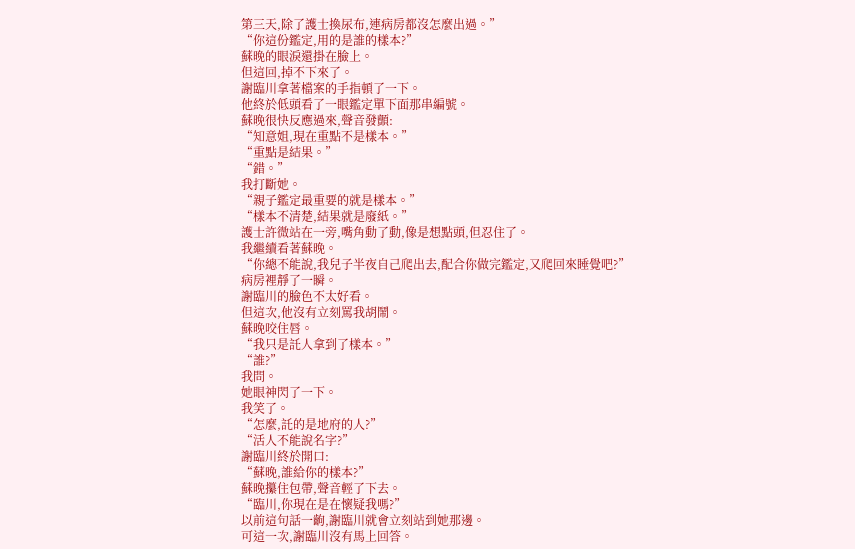第三天,除了護士換尿布,連病房都沒怎麼出過。”
“你這份鑑定,用的是誰的樣本?”
蘇晚的眼淚還掛在臉上。
但這回,掉不下來了。
謝臨川拿著檔案的手指頓了一下。
他終於低頭看了一眼鑑定單下面那串編號。
蘇晚很快反應過來,聲音發顫:
“知意姐,現在重點不是樣本。”
“重點是結果。”
“錯。”
我打斷她。
“親子鑑定最重要的就是樣本。”
“樣本不清楚,結果就是廢紙。”
護士許微站在一旁,嘴角動了動,像是想點頭,但忍住了。
我繼續看著蘇晚。
“你總不能說,我兒子半夜自己爬出去,配合你做完鑑定,又爬回來睡覺吧?”
病房裡靜了一瞬。
謝臨川的臉色不太好看。
但這次,他沒有立刻罵我胡鬧。
蘇晚咬住唇。
“我只是託人拿到了樣本。”
“誰?”
我問。
她眼神閃了一下。
我笑了。
“怎麼,託的是地府的人?”
“活人不能說名字?”
謝臨川終於開口:
“蘇晚,誰給你的樣本?”
蘇晚攥住包帶,聲音輕了下去。
“臨川,你現在是在懷疑我嗎?”
以前這句話一齣,謝臨川就會立刻站到她那邊。
可這一次,謝臨川沒有馬上回答。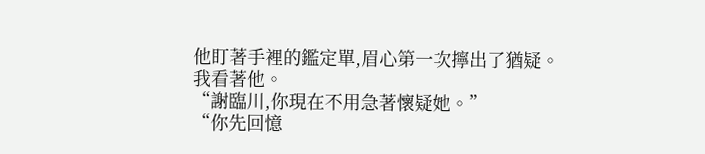他盯著手裡的鑑定單,眉心第一次擰出了猶疑。
我看著他。
“謝臨川,你現在不用急著懷疑她。”
“你先回憶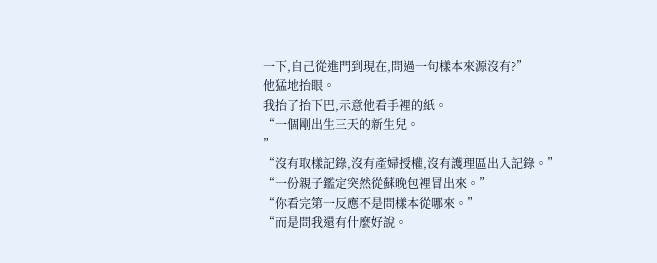一下,自己從進門到現在,問過一句樣本來源沒有?”
他猛地抬眼。
我抬了抬下巴,示意他看手裡的紙。
“一個剛出生三天的新生兒。
”
“沒有取樣記錄,沒有產婦授權,沒有護理區出入記錄。”
“一份親子鑑定突然從蘇晚包裡冒出來。”
“你看完第一反應不是問樣本從哪來。”
“而是問我還有什麼好說。